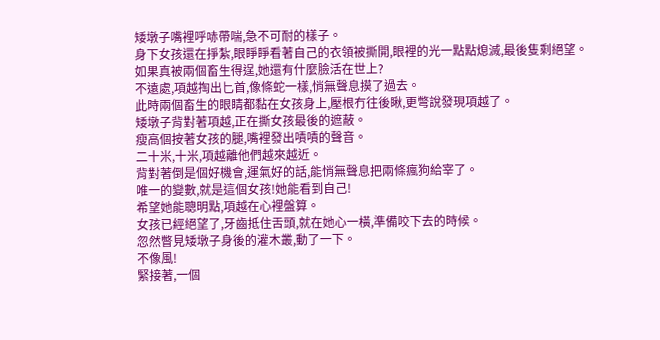矮墩子嘴裡呼哧帶喘,急不可耐的樣子。
身下女孩還在掙紮,眼睜睜看著自己的衣領被撕開,眼裡的光一點點熄滅,最後隻剩絕望。
如果真被兩個畜生得逞,她還有什麼臉活在世上?
不遠處,項越掏出匕首,像條蛇一樣,悄無聲息摸了過去。
此時兩個畜生的眼睛都黏在女孩身上,壓根冇往後瞅,更彆說發現項越了。
矮墩子背對著項越,正在撕女孩最後的遮蔽。
瘦高個按著女孩的腿,嘴裡發出嘖嘖的聲音。
二十米,十米,項越離他們越來越近。
背對著倒是個好機會,運氣好的話,能悄無聲息把兩條瘋狗給宰了。
唯一的變數,就是這個女孩!她能看到自己!
希望她能聰明點,項越在心裡盤算。
女孩已經絕望了,牙齒抵住舌頭,就在她心一橫,準備咬下去的時候。
忽然瞥見矮墩子身後的灌木叢,動了一下。
不像風!
緊接著,一個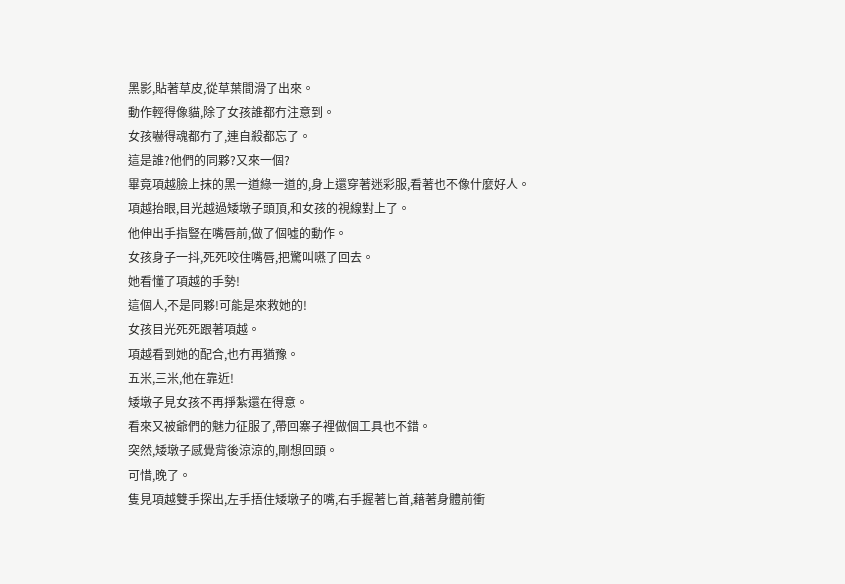黑影,貼著草皮,從草葉間滑了出來。
動作輕得像貓,除了女孩誰都冇注意到。
女孩嚇得魂都冇了,連自殺都忘了。
這是誰?他們的同夥?又來一個?
畢竟項越臉上抹的黑一道綠一道的,身上還穿著迷彩服,看著也不像什麼好人。
項越抬眼,目光越過矮墩子頭頂,和女孩的視線對上了。
他伸出手指豎在嘴唇前,做了個噓的動作。
女孩身子一抖,死死咬住嘴唇,把驚叫嚥了回去。
她看懂了項越的手勢!
這個人,不是同夥!可能是來救她的!
女孩目光死死跟著項越。
項越看到她的配合,也冇再猶豫。
五米,三米,他在靠近!
矮墩子見女孩不再掙紮還在得意。
看來又被爺們的魅力征服了,帶回寨子裡做個工具也不錯。
突然,矮墩子感覺背後涼涼的,剛想回頭。
可惜,晚了。
隻見項越雙手探出,左手捂住矮墩子的嘴,右手握著匕首,藉著身體前衝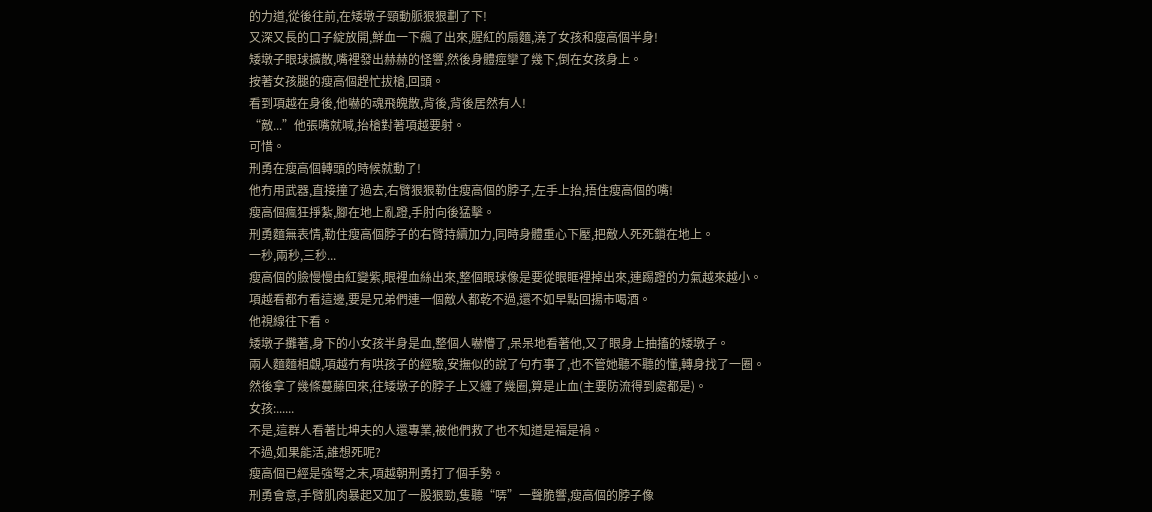的力道,從後往前,在矮墩子頸動脈狠狠劃了下!
又深又長的口子綻放開,鮮血一下飆了出來,腥紅的扇麵,澆了女孩和瘦高個半身!
矮墩子眼球擴散,嘴裡發出赫赫的怪響,然後身體痙攣了幾下,倒在女孩身上。
按著女孩腿的瘦高個趕忙拔槍,回頭。
看到項越在身後,他嚇的魂飛魄散,背後,背後居然有人!
“敵...”他張嘴就喊,抬槍對著項越要射。
可惜。
刑勇在瘦高個轉頭的時候就動了!
他冇用武器,直接撞了過去,右臂狠狠勒住瘦高個的脖子,左手上抬,捂住瘦高個的嘴!
瘦高個瘋狂掙紮,腳在地上亂蹬,手肘向後猛擊。
刑勇麵無表情,勒住瘦高個脖子的右臂持續加力,同時身體重心下壓,把敵人死死鎖在地上。
一秒,兩秒,三秒...
瘦高個的臉慢慢由紅變紫,眼裡血絲出來,整個眼球像是要從眼眶裡掉出來,連踢蹬的力氣越來越小。
項越看都冇看這邊,要是兄弟們連一個敵人都乾不過,還不如早點回揚市喝酒。
他視線往下看。
矮墩子攤著,身下的小女孩半身是血,整個人嚇懵了,呆呆地看著他,又了眼身上抽搐的矮墩子。
兩人麵麵相覷,項越冇有哄孩子的經驗,安撫似的說了句冇事了,也不管她聽不聽的懂,轉身找了一圈。
然後拿了幾條蔓藤回來,往矮墩子的脖子上又纏了幾圈,算是止血(主要防流得到處都是)。
女孩:......
不是,這群人看著比坤夫的人還專業,被他們救了也不知道是福是禍。
不過,如果能活,誰想死呢?
瘦高個已經是強弩之末,項越朝刑勇打了個手勢。
刑勇會意,手臂肌肉暴起又加了一股狠勁,隻聽“哢”一聲脆響,瘦高個的脖子像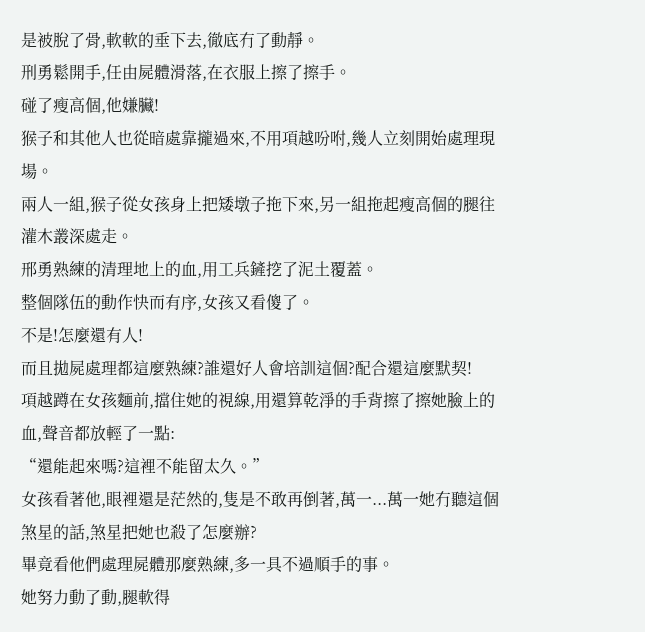是被脫了骨,軟軟的垂下去,徹底冇了動靜。
刑勇鬆開手,任由屍體滑落,在衣服上擦了擦手。
碰了瘦高個,他嫌臟!
猴子和其他人也從暗處靠攏過來,不用項越吩咐,幾人立刻開始處理現場。
兩人一組,猴子從女孩身上把矮墩子拖下來,另一組拖起瘦高個的腿往灌木叢深處走。
邢勇熟練的清理地上的血,用工兵鏟挖了泥土覆蓋。
整個隊伍的動作快而有序,女孩又看傻了。
不是!怎麼還有人!
而且拋屍處理都這麼熟練?誰還好人會培訓這個?配合還這麼默契!
項越蹲在女孩麵前,擋住她的視線,用還算乾淨的手背擦了擦她臉上的血,聲音都放輕了一點:
“還能起來嗎?這裡不能留太久。”
女孩看著他,眼裡還是茫然的,隻是不敢再倒著,萬一...萬一她冇聽這個煞星的話,煞星把她也殺了怎麼辦?
畢竟看他們處理屍體那麼熟練,多一具不過順手的事。
她努力動了動,腿軟得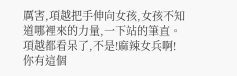厲害,項越把手伸向女孩,女孩不知道哪裡來的力量,一下站的筆直。
項越都看呆了,不是!麻辣女兵啊!
你有這個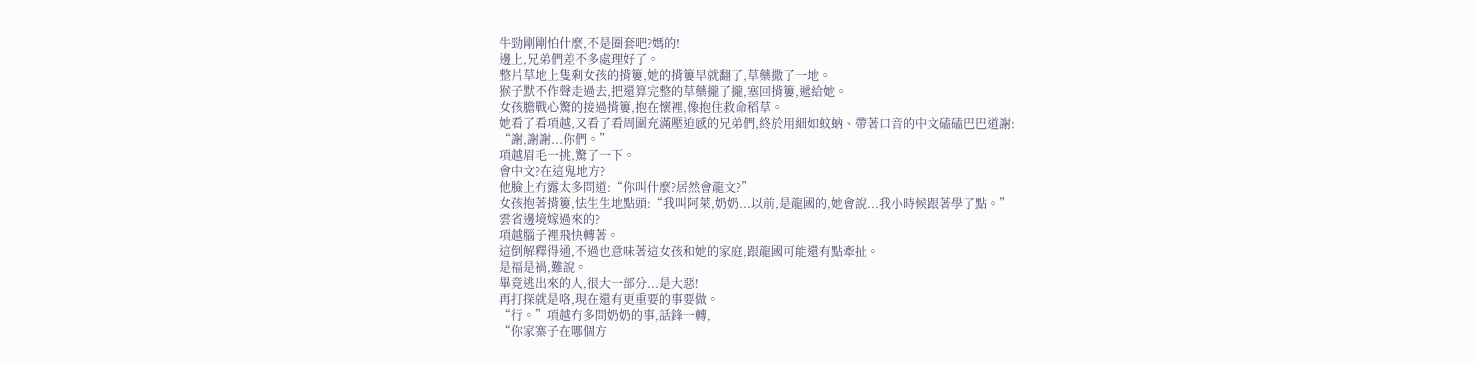牛勁剛剛怕什麼,不是圈套吧?媽的!
邊上,兄弟們差不多處理好了。
整片草地上隻剩女孩的揹簍,她的揹簍早就翻了,草藥撒了一地。
猴子默不作聲走過去,把還算完整的草藥攏了攏,塞回揹簍,遞給她。
女孩膽戰心驚的接過揹簍,抱在懷裡,像抱住救命稻草。
她看了看項越,又看了看周圍充滿壓迫感的兄弟們,終於用細如蚊蚋、帶著口音的中文磕磕巴巴道謝:
“謝,謝謝...你們。”
項越眉毛一挑,驚了一下。
會中文?在這鬼地方?
他臉上冇露太多問道:“你叫什麼?居然會龍文?”
女孩抱著揹簍,怯生生地點頭:“我叫阿萊,奶奶...以前,是龍國的,她會說...我小時候跟著學了點。”
雲省邊境嫁過來的?
項越腦子裡飛快轉著。
這倒解釋得通,不過也意味著這女孩和她的家庭,跟龍國可能還有點牽扯。
是福是禍,難說。
畢竟逃出來的人,很大一部分...是大惡!
再打探就是咯,現在還有更重要的事要做。
“行。”項越冇多問奶奶的事,話鋒一轉,
“你家寨子在哪個方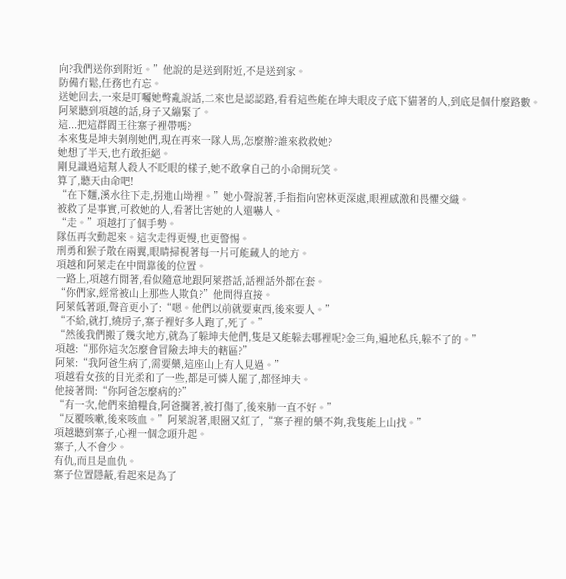向?我們送你到附近。”他說的是送到附近,不是送到家。
防備冇鬆,任務也冇忘。
送她回去,一來是叮囑她彆亂說話,二來也是認認路,看看這些能在坤夫眼皮子底下貓著的人,到底是個什麼路數。
阿萊聽到項越的話,身子又繃緊了。
這...把這群閻王往寨子裡帶嗎?
本來隻是坤夫剝削她們,現在再來一隊人馬,怎麼辦?誰來救救她?
她想了半天,也冇敢拒絕。
剛見識過這幫人殺人不眨眼的樣子,她不敢拿自己的小命開玩笑。
算了,聽天由命吧!
“在下麵,溪水往下走,拐進山坳裡。”她小聲說著,手指指向密林更深處,眼裡感激和畏懼交織。
被救了是事實,可救她的人,看著比害她的人還嚇人。
“走。”項越打了個手勢。
隊伍再次動起來。這次走得更慢,也更警惕。
刑勇和猴子散在兩翼,眼睛掃視著每一片可能藏人的地方。
項越和阿萊走在中間靠後的位置。
一路上,項越冇閒著,看似隨意地跟阿萊搭話,話裡話外都在套。
“你們家,經常被山上那些人欺負?”他問得直接。
阿萊低著頭,聲音更小了:“嗯。他們以前就要東西,後來要人。”
“不給,就打,燒房子,寨子裡好多人跑了,死了。”
“然後我們搬了幾次地方,就為了躲坤夫他們,隻是又能躲去哪裡呢?金三角,遍地私兵,躲不了的。”
項越:“那你這次怎麼會冒險去坤夫的轄區?”
阿萊:“我阿爸生病了,需要藥,這座山上有人見過。”
項越看女孩的目光柔和了一些,都是可憐人罷了,都怪坤夫。
他接著問:“你阿爸怎麼病的?”
“有一次,他們來搶糧食,阿爸攔著,被打傷了,後來肺一直不好。”
“反覆咳嗽,後來咳血。”阿萊說著,眼圈又紅了,“寨子裡的藥不夠,我隻能上山找。”
項越聽到寨子,心裡一個念頭升起。
寨子,人不會少。
有仇,而且是血仇。
寨子位置隱蔽,看起來是為了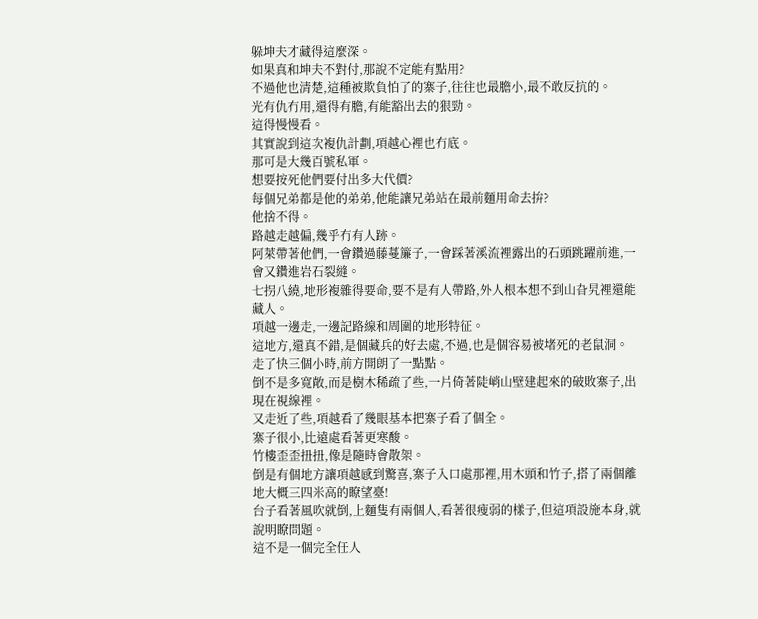躲坤夫才藏得這麼深。
如果真和坤夫不對付,那說不定能有點用?
不過他也清楚,這種被欺負怕了的寨子,往往也最膽小,最不敢反抗的。
光有仇冇用,還得有膽,有能豁出去的狠勁。
這得慢慢看。
其實說到這次複仇計劃,項越心裡也冇底。
那可是大幾百號私軍。
想要按死他們要付出多大代價?
每個兄弟都是他的弟弟,他能讓兄弟站在最前麵用命去拚?
他捨不得。
路越走越偏,幾乎冇有人跡。
阿萊帶著他們,一會鑽過藤蔓簾子,一會踩著溪流裡露出的石頭跳躍前進,一會又鑽進岩石裂縫。
七拐八繞,地形複雜得要命,要不是有人帶路,外人根本想不到山旮旯裡還能藏人。
項越一邊走,一邊記路線和周圍的地形特征。
這地方,還真不錯,是個藏兵的好去處,不過,也是個容易被堵死的老鼠洞。
走了快三個小時,前方開朗了一點點。
倒不是多寬敞,而是樹木稀疏了些,一片倚著陡峭山壁建起來的破敗寨子,出現在視線裡。
又走近了些,項越看了幾眼基本把寨子看了個全。
寨子很小,比遠處看著更寒酸。
竹樓歪歪扭扭,像是隨時會散架。
倒是有個地方讓項越感到驚喜,寨子入口處那裡,用木頭和竹子,搭了兩個離地大概三四米高的瞭望臺!
台子看著風吹就倒,上麵隻有兩個人,看著很瘦弱的樣子,但這項設施本身,就說明瞭問題。
這不是一個完全任人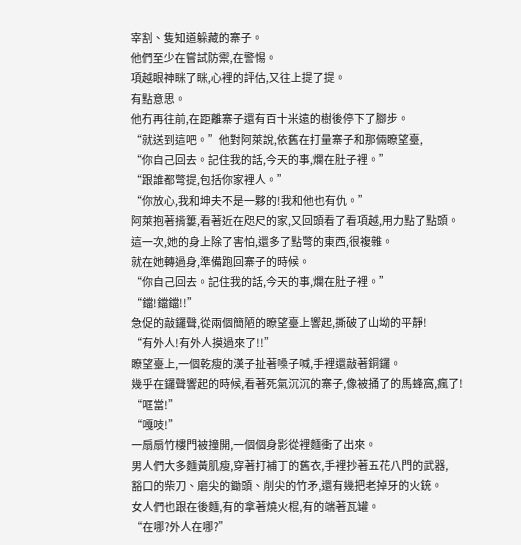宰割、隻知道躲藏的寨子。
他們至少在嘗試防禦,在警惕。
項越眼神眯了眯,心裡的評估,又往上提了提。
有點意思。
他冇再往前,在距離寨子還有百十米遠的樹後停下了腳步。
“就送到這吧。”他對阿萊說,依舊在打量寨子和那倆瞭望臺,
“你自己回去。記住我的話,今天的事,爛在肚子裡。”
“跟誰都彆提,包括你家裡人。”
“你放心,我和坤夫不是一夥的!我和他也有仇。”
阿萊抱著揹簍,看著近在咫尺的家,又回頭看了看項越,用力點了點頭。
這一次,她的身上除了害怕,還多了點彆的東西,很複雜。
就在她轉過身,準備跑回寨子的時候。
“你自己回去。記住我的話,今天的事,爛在肚子裡。”
“鐺!鐺鐺!!”
急促的敲鑼聲,從兩個簡陋的瞭望臺上響起,撕破了山坳的平靜!
“有外人!有外人摸過來了!!”
瞭望臺上,一個乾瘦的漢子扯著嗓子喊,手裡還敲著銅鑼。
幾乎在鑼聲響起的時候,看著死氣沉沉的寨子,像被捅了的馬蜂窩,瘋了!
“哐當!”
“嘎吱!”
一扇扇竹樓門被撞開,一個個身影從裡麵衝了出來。
男人們大多麵黃肌瘦,穿著打補丁的舊衣,手裡抄著五花八門的武器,
豁口的柴刀、磨尖的鋤頭、削尖的竹矛,還有幾把老掉牙的火銃。
女人們也跟在後麵,有的拿著燒火棍,有的端著瓦罐。
“在哪?外人在哪?”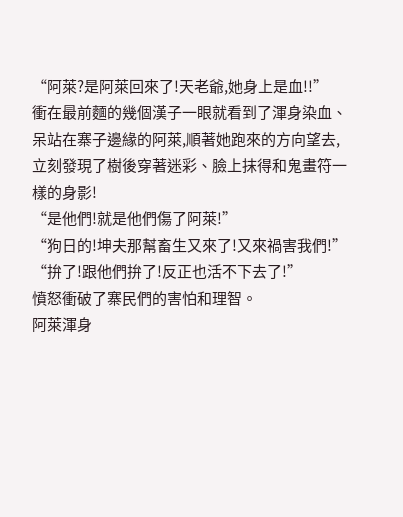“阿萊?是阿萊回來了!天老爺,她身上是血!!”
衝在最前麵的幾個漢子一眼就看到了渾身染血、呆站在寨子邊緣的阿萊,順著她跑來的方向望去,立刻發現了樹後穿著迷彩、臉上抹得和鬼畫符一樣的身影!
“是他們!就是他們傷了阿萊!”
“狗日的!坤夫那幫畜生又來了!又來禍害我們!”
“拚了!跟他們拚了!反正也活不下去了!”
憤怒衝破了寨民們的害怕和理智。
阿萊渾身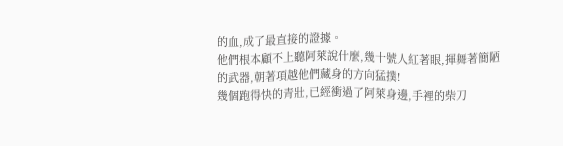的血,成了最直接的證據。
他們根本顧不上聽阿萊說什麼,幾十號人紅著眼,揮舞著簡陋的武器,朝著項越他們藏身的方向猛撲!
幾個跑得快的青壯,已經衝過了阿萊身邊,手裡的柴刀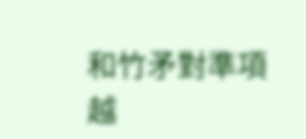和竹矛對準項越